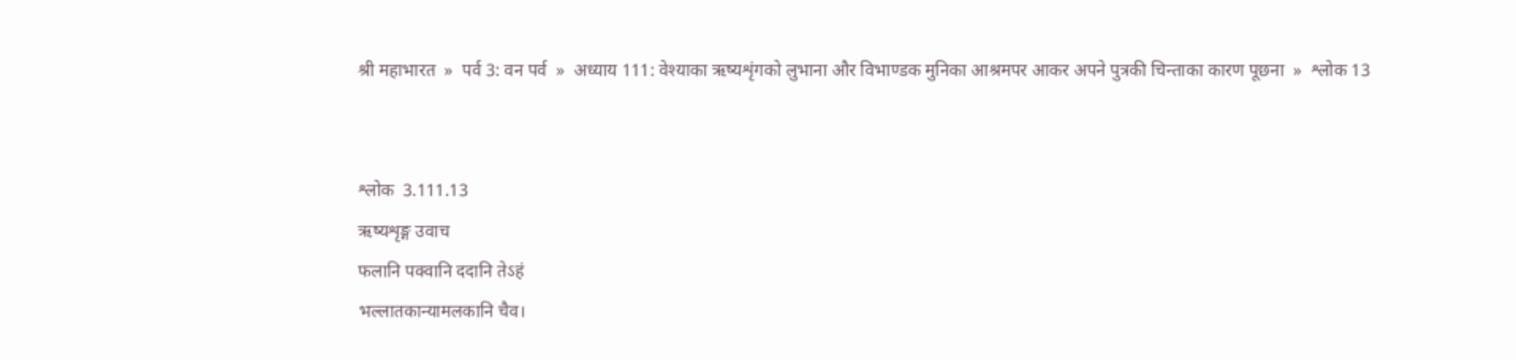श्री महाभारत  »  पर्व 3: वन पर्व  »  अध्याय 111: वेश्याका ऋष्यशृंगको लुभाना और विभाण्डक मुनिका आश्रमपर आकर अपने पुत्रकी चिन्ताका कारण पूछना  »  श्लोक 13


श्लोक  3.111.13
ऋष्यशृङ्ग उवाच
फलानि पक्वानि ददानि तेऽहं
भल्लातकान्यामलकानि चैव।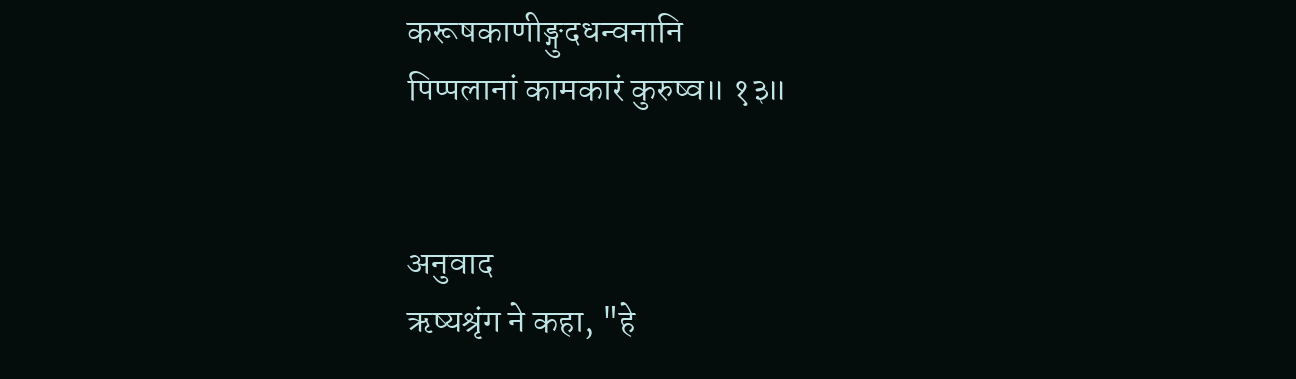करूषकाणीङ्गुदधन्वनानि
पिप्पलानां कामकारं कुरुष्व॥ १३॥


अनुवाद
ऋष्यश्रृंग ने कहा, "हे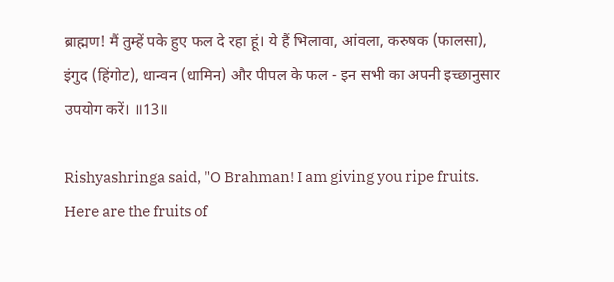ब्राह्मण! मैं तुम्हें पके हुए फल दे रहा हूं। ये हैं भिलावा, आंवला, करुषक (फालसा), इंगुद (हिंगोट), धान्वन (धामिन) और पीपल के फल - इन सभी का अपनी इच्छानुसार उपयोग करें। ॥13॥

Rishyashringa said, "O Brahman! I am giving you ripe fruits. Here are the fruits of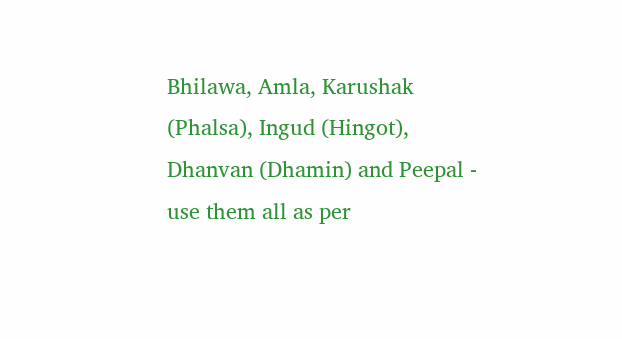Bhilawa, Amla, Karushak (Phalsa), Ingud (Hingot), Dhanvan (Dhamin) and Peepal - use them all as per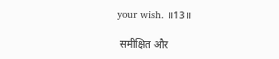your wish. ॥13॥

 समीक्षित और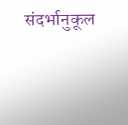संदर्भानुकूल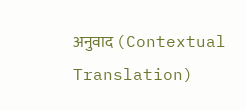अनुवाद (Contextual Translation)